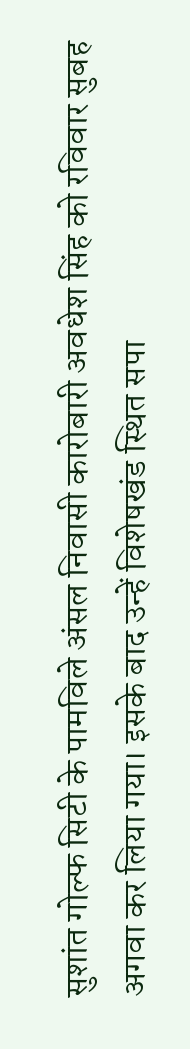सुशांत गोल्फ सिटी के पामविले अंसल निवासी कारोबारी अवधेश सिंह को रविवार सुबह अगवा कर लिया गया। इसके बाद उन्हें विशेषखंड स्थित सपा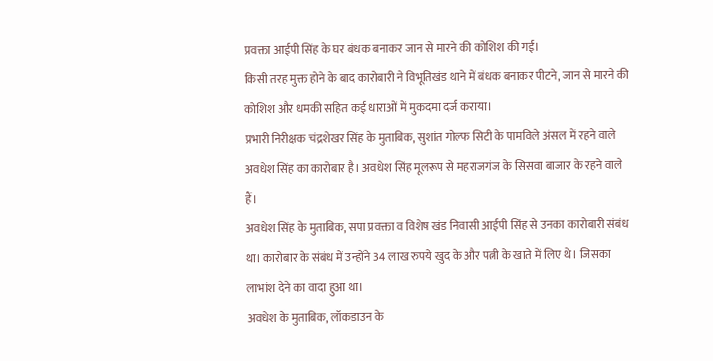प्रवक्ता आईपी सिंह के घर बंधक बनाकर जान से मारने की कोशिश की गई।
किसी तरह मुक्त होने के बाद कारोबारी ने विभूतिखंड थाने में बंधक बनाकर पीटने, जान से मारने की कोशिश और धमकी सहित कई धाराओं में मुकदमा दर्ज कराया।
प्रभारी निरीक्षक चंद्रशेखर सिंह के मुताबिक, सुशांत गोल्फ सिटी के पामविले अंसल में रहने वाले अवधेश सिंह का कारोबार है। अवधेश सिंह मूलरूप से महराजगंज के सिसवा बाजार के रहने वाले हैं।
अवधेश सिंह के मुताबिक, सपा प्रवक्ता व विशेष खंड निवासी आईपी सिंह से उनका कारोबारी संबंध था। कारोबार के संबंध में उन्होंने 34 लाख रुपये खुद के और पत्नी के खाते में लिए थे। जिसका लाभांश देने का वादा हुआ था।
अवधेश के मुताबिक, लॉकडाउन के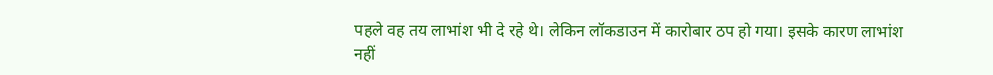पहले वह तय लाभांश भी दे रहे थे। लेकिन लॉकडाउन में कारोबार ठप हो गया। इसके कारण लाभांश नहीं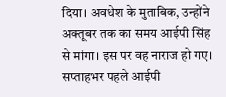दिया। अवधेश के मुताबिक, उन्होंने अक्तूबर तक का समय आईपी सिंह से मांगा। इस पर वह नाराज हो गए।
सप्ताहभर पहले आईपी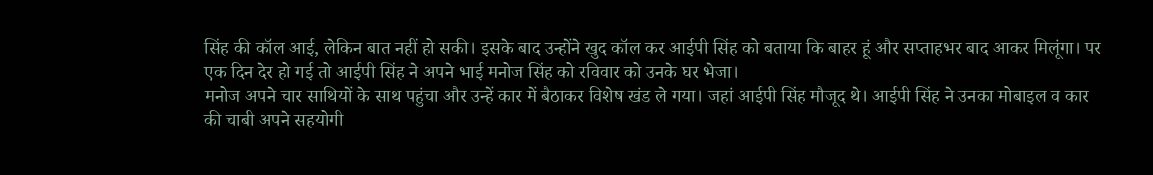सिंह की कॉल आई, लेकिन बात नहीं हो सकी। इसके बाद उन्होंने खुद कॉल कर आईपी सिंह को बताया कि बाहर हूं और सप्ताहभर बाद आकर मिलूंगा। पर एक दिन देर हो गई तो आईपी सिंह ने अपने भाई मनोज सिंह को रविवार को उनके घर भेजा।
मनोज अपने चार साथियों के साथ पहुंचा और उन्हें कार में बैठाकर विशेष खंड ले गया। जहां आईपी सिंह मौजूद थे। आईपी सिंह ने उनका मोबाइल व कार की चाबी अपने सहयोगी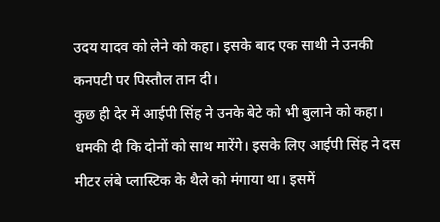उदय यादव को लेने को कहा। इसके बाद एक साथी ने उनकी कनपटी पर पिस्तौल तान दी।
कुछ ही देर में आईपी सिंह ने उनके बेटे को भी बुलाने को कहा। धमकी दी कि दोनों को साथ मारेंगे। इसके लिए आईपी सिंह ने दस मीटर लंबे प्लास्टिक के थैले को मंगाया था। इसमें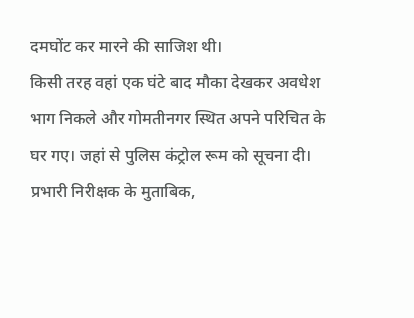दमघोंट कर मारने की साजिश थी।
किसी तरह वहां एक घंटे बाद मौका देखकर अवधेश भाग निकले और गोमतीनगर स्थित अपने परिचित के घर गए। जहां से पुलिस कंट्रोल रूम को सूचना दी। प्रभारी निरीक्षक के मुताबिक,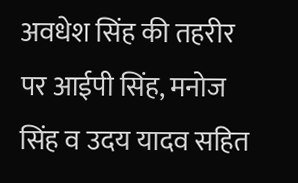अवधेश सिंह की तहरीर पर आईपी सिंह, मनोज सिंह व उदय यादव सहित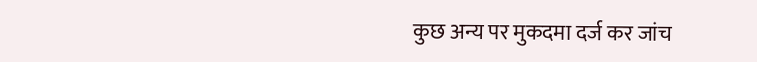कुछ अन्य पर मुकदमा दर्ज कर जांच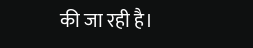की जा रही है।